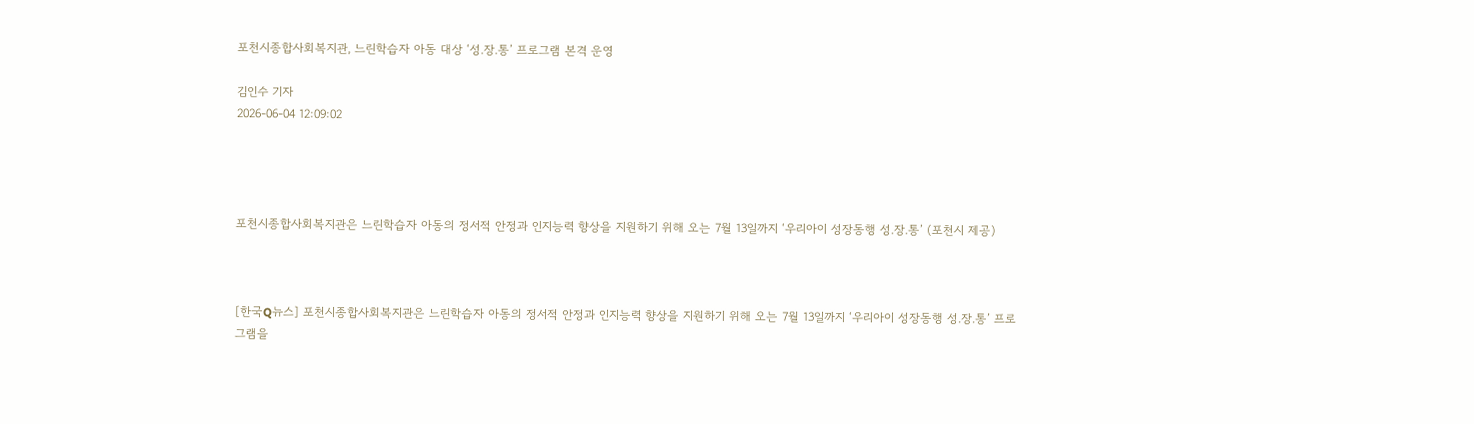포천시종합사회복지관, 느린학습자 아동 대상 ‘성.장.통’ 프로그램 본격 운영

김인수 기자
2026-06-04 12:09:02




포천시종합사회복지관은 느린학습자 아동의 정서적 안정과 인지능력 향상을 지원하기 위해 오는 7월 13일까지 ‘우리아이 성장동행 성.장.통’ (포천시 제공)



[한국Q뉴스] 포천시종합사회복지관은 느린학습자 아동의 정서적 안정과 인지능력 향상을 지원하기 위해 오는 7월 13일까지 ‘우리아이 성장동행 성.장.통’ 프로그램을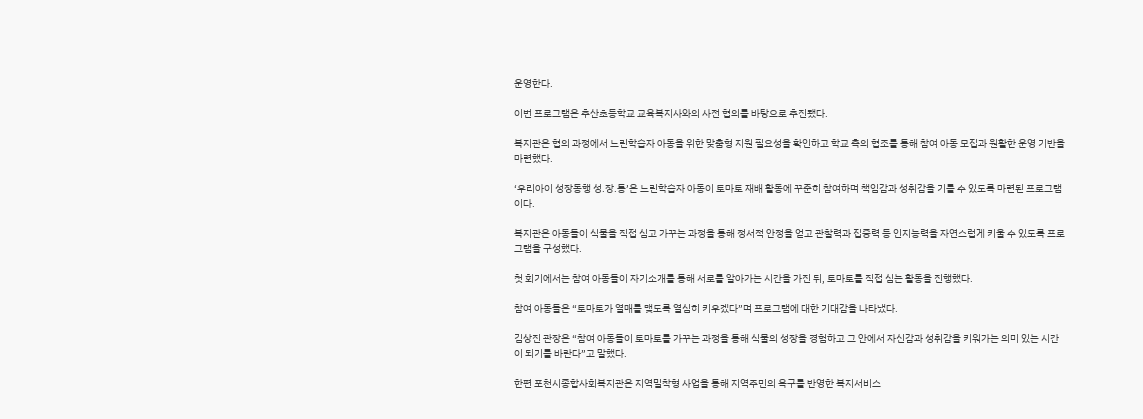운영한다.

이번 프로그램은 추산초등학교 교육복지사와의 사전 협의를 바탕으로 추진됐다.

복지관은 협의 과정에서 느린학습자 아동을 위한 맞춤형 지원 필요성을 확인하고 학교 측의 협조를 통해 참여 아동 모집과 원활한 운영 기반을 마련했다.

‘우리아이 성장동행 성.장.통’은 느린학습자 아동이 토마토 재배 활동에 꾸준히 참여하며 책임감과 성취감을 기를 수 있도록 마련된 프로그램이다.

복지관은 아동들이 식물을 직접 심고 가꾸는 과정을 통해 정서적 안정을 얻고 관찰력과 집중력 등 인지능력을 자연스럽게 키울 수 있도록 프로그램을 구성했다.

첫 회기에서는 참여 아동들이 자기소개를 통해 서로를 알아가는 시간을 가진 뒤, 토마토를 직접 심는 활동을 진행했다.

참여 아동들은 “토마토가 열매를 맺도록 열심히 키우겠다”며 프로그램에 대한 기대감을 나타냈다.

김상진 관장은 “참여 아동들이 토마토를 가꾸는 과정을 통해 식물의 성장을 경험하고 그 안에서 자신감과 성취감을 키워가는 의미 있는 시간이 되기를 바란다”고 말했다.

한편 포천시종합사회복지관은 지역밀착형 사업을 통해 지역주민의 욕구를 반영한 복지서비스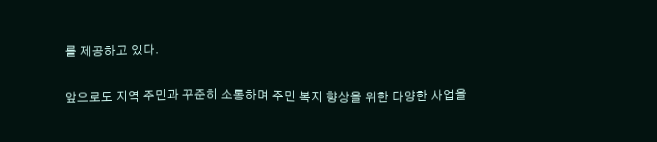를 제공하고 있다.

앞으로도 지역 주민과 꾸준히 소통하며 주민 복지 향상을 위한 다양한 사업을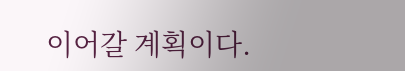이어갈 계획이다.